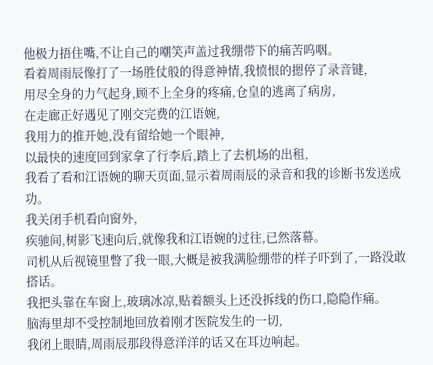他极力捂住嘴,不让自己的嘲笑声盖过我绷带下的痛苦呜咽。
看着周雨辰像打了一场胜仗般的得意神情,我愤恨的摁停了录音键,
用尽全身的力气起身,顾不上全身的疼痛,仓皇的逃离了病房,
在走廊正好遇见了刚交完费的江语婉,
我用力的推开她,没有留给她一个眼神,
以最快的速度回到家拿了行李后,踏上了去机场的出租,
我看了看和江语婉的聊天页面,显示着周雨辰的录音和我的诊断书发送成功。
我关闭手机看向窗外,
疾驰间,树影飞速向后,就像我和江语婉的过往,已然落幕。
司机从后视镜里瞥了我一眼,大概是被我满脸绷带的样子吓到了,一路没敢搭话。
我把头靠在车窗上,玻璃冰凉,贴着额头上还没拆线的伤口,隐隐作痛。
脑海里却不受控制地回放着刚才医院发生的一切,
我闭上眼睛,周雨辰那段得意洋洋的话又在耳边响起。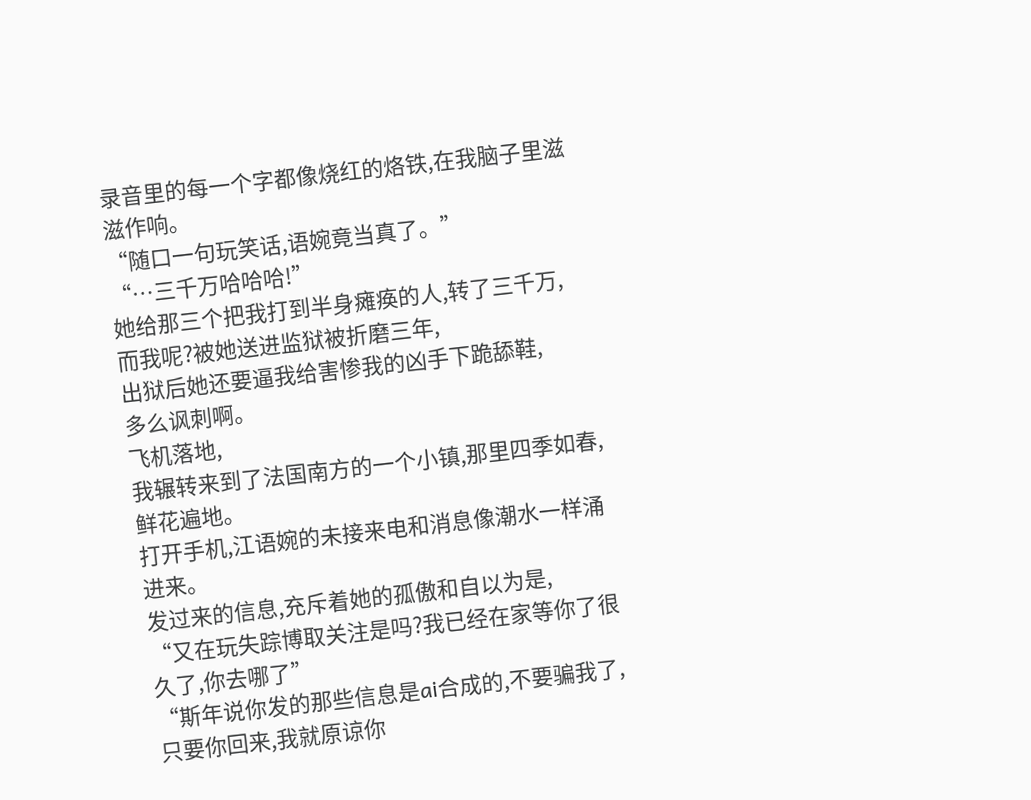录音里的每一个字都像烧红的烙铁,在我脑子里滋滋作响。
“随口一句玩笑话,语婉竟当真了。”
“…三千万哈哈哈!”
她给那三个把我打到半身瘫痪的人,转了三千万,
而我呢?被她送进监狱被折磨三年,
出狱后她还要逼我给害惨我的凶手下跪舔鞋,
多么讽刺啊。
飞机落地,
我辗转来到了法国南方的一个小镇,那里四季如春,鲜花遍地。
打开手机,江语婉的未接来电和消息像潮水一样涌进来。
发过来的信息,充斥着她的孤傲和自以为是,
“又在玩失踪博取关注是吗?我已经在家等你了很久了,你去哪了”
“斯年说你发的那些信息是ai合成的,不要骗我了,只要你回来,我就原谅你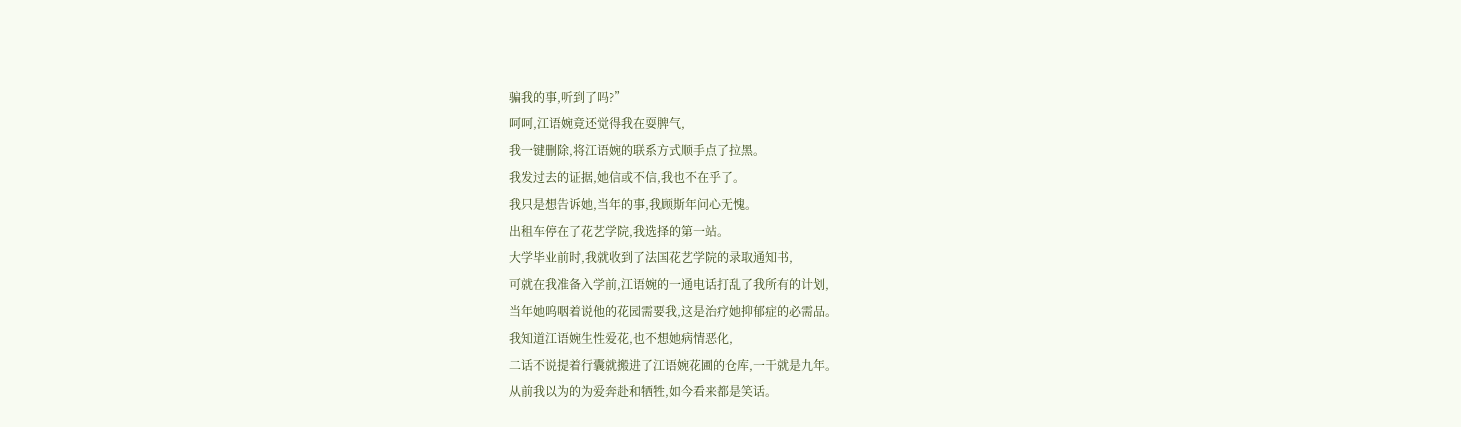骗我的事,听到了吗?”
呵呵,江语婉竟还觉得我在耍脾气,
我一键删除,将江语婉的联系方式顺手点了拉黑。
我发过去的证据,她信或不信,我也不在乎了。
我只是想告诉她,当年的事,我顾斯年问心无愧。
出租车停在了花艺学院,我选择的第一站。
大学毕业前时,我就收到了法国花艺学院的录取通知书,
可就在我准备入学前,江语婉的一通电话打乱了我所有的计划,
当年她呜咽着说他的花园需要我,这是治疗她抑郁症的必需品。
我知道江语婉生性爱花,也不想她病情恶化,
二话不说提着行囊就搬进了江语婉花圃的仓库,一干就是九年。
从前我以为的为爱奔赴和牺牲,如今看来都是笑话。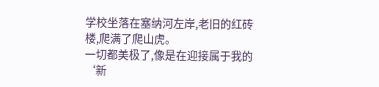学校坐落在塞纳河左岸,老旧的红砖楼,爬满了爬山虎。
一切都美极了,像是在迎接属于我的‘新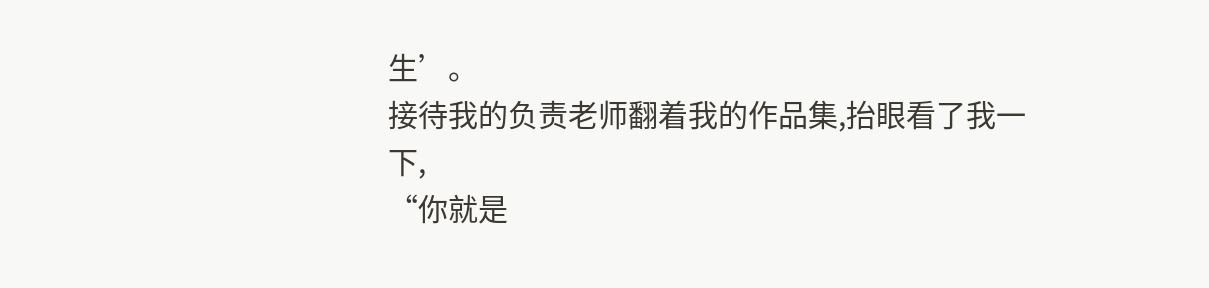生’。
接待我的负责老师翻着我的作品集,抬眼看了我一下,
“你就是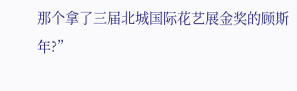那个拿了三届北城国际花艺展金奖的顾斯年?”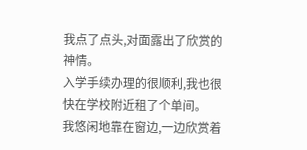我点了点头,对面露出了欣赏的神情。
入学手续办理的很顺利,我也很快在学校附近租了个单间。
我悠闲地靠在窗边,一边欣赏着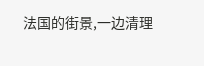法国的街景,一边清理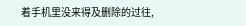着手机里没来得及删除的过往,